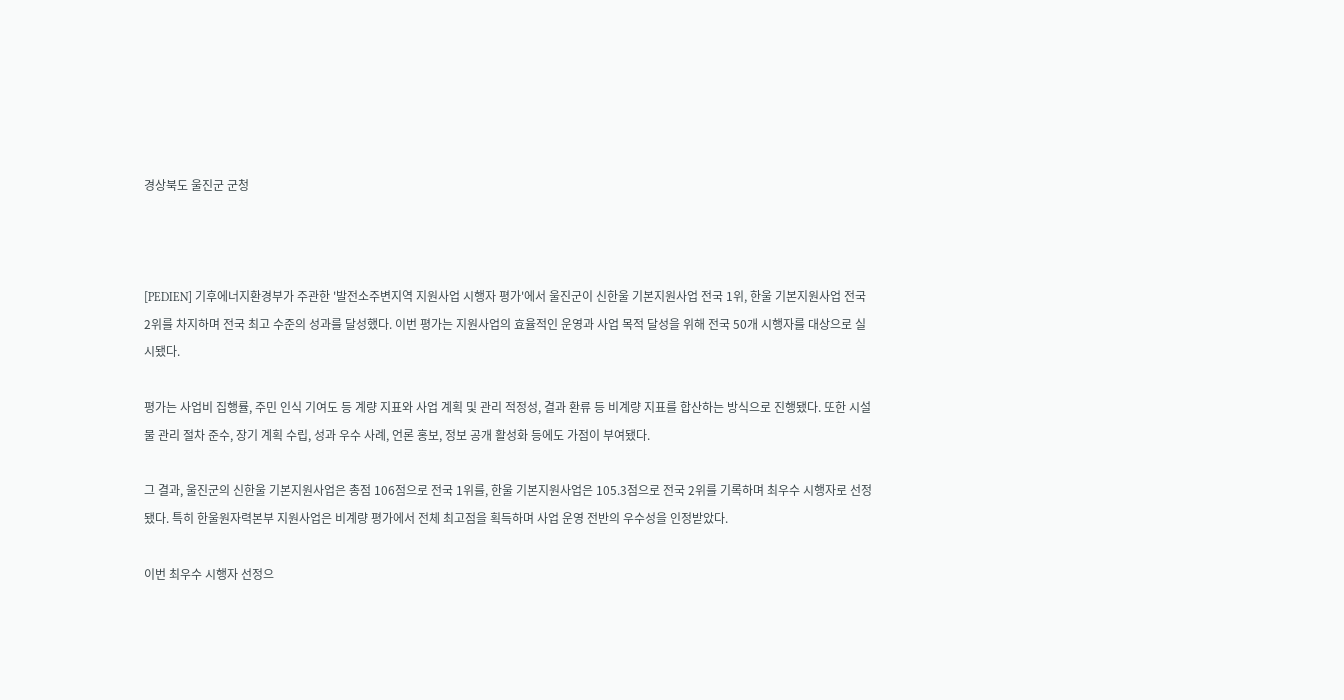경상북도 울진군 군청



[PEDIEN] 기후에너지환경부가 주관한 '발전소주변지역 지원사업 시행자 평가'에서 울진군이 신한울 기본지원사업 전국 1위, 한울 기본지원사업 전국 2위를 차지하며 전국 최고 수준의 성과를 달성했다. 이번 평가는 지원사업의 효율적인 운영과 사업 목적 달성을 위해 전국 50개 시행자를 대상으로 실시됐다.

평가는 사업비 집행률, 주민 인식 기여도 등 계량 지표와 사업 계획 및 관리 적정성, 결과 환류 등 비계량 지표를 합산하는 방식으로 진행됐다. 또한 시설물 관리 절차 준수, 장기 계획 수립, 성과 우수 사례, 언론 홍보, 정보 공개 활성화 등에도 가점이 부여됐다.

그 결과, 울진군의 신한울 기본지원사업은 총점 106점으로 전국 1위를, 한울 기본지원사업은 105.3점으로 전국 2위를 기록하며 최우수 시행자로 선정됐다. 특히 한울원자력본부 지원사업은 비계량 평가에서 전체 최고점을 획득하며 사업 운영 전반의 우수성을 인정받았다.

이번 최우수 시행자 선정으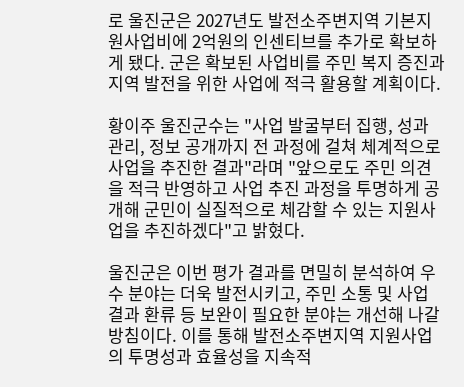로 울진군은 2027년도 발전소주변지역 기본지원사업비에 2억원의 인센티브를 추가로 확보하게 됐다. 군은 확보된 사업비를 주민 복지 증진과 지역 발전을 위한 사업에 적극 활용할 계획이다.

황이주 울진군수는 "사업 발굴부터 집행, 성과 관리, 정보 공개까지 전 과정에 걸쳐 체계적으로 사업을 추진한 결과"라며 "앞으로도 주민 의견을 적극 반영하고 사업 추진 과정을 투명하게 공개해 군민이 실질적으로 체감할 수 있는 지원사업을 추진하겠다"고 밝혔다.

울진군은 이번 평가 결과를 면밀히 분석하여 우수 분야는 더욱 발전시키고, 주민 소통 및 사업 결과 환류 등 보완이 필요한 분야는 개선해 나갈 방침이다. 이를 통해 발전소주변지역 지원사업의 투명성과 효율성을 지속적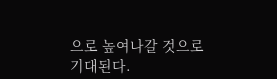으로 높여나갈 것으로 기대된다.